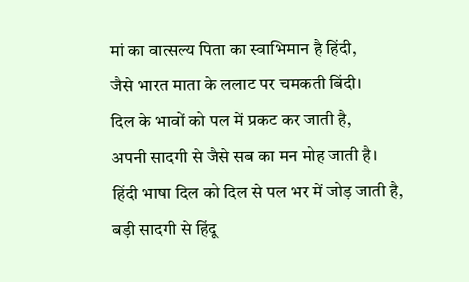मां का वात्सल्य पिता का स्वाभिमान है हिंदी,
जैसे भारत माता के ललाट पर चमकती बिंदी।
दिल के भावों को पल में प्रकट कर जाती है,
अपनी सादगी से जैसे सब का मन मोह जाती है।
हिंदी भाषा दिल को दिल से पल भर में जोड़ जाती है,
बड़ी सादगी से हिंदू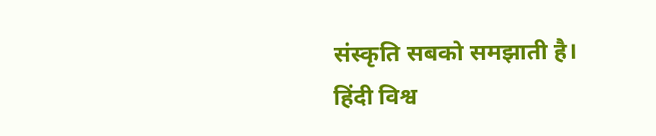संस्कृति सबको समझाती है।
हिंदी विश्व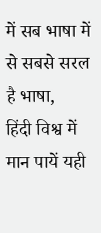में सब भाषा में से सबसे सरल है भाषा,
हिंदी विश्व में मान पायें यही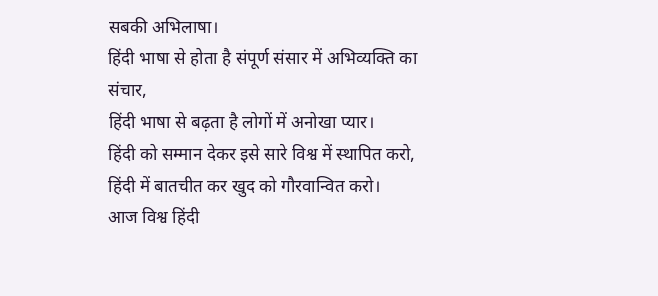सबकी अभिलाषा।
हिंदी भाषा से होता है संपूर्ण संसार में अभिव्यक्ति का संचार,
हिंदी भाषा से बढ़ता है लोगों में अनोखा प्यार।
हिंदी को सम्मान देकर इसे सारे विश्व में स्थापित करो,
हिंदी में बातचीत कर खुद को गौरवान्वित करो।
आज विश्व हिंदी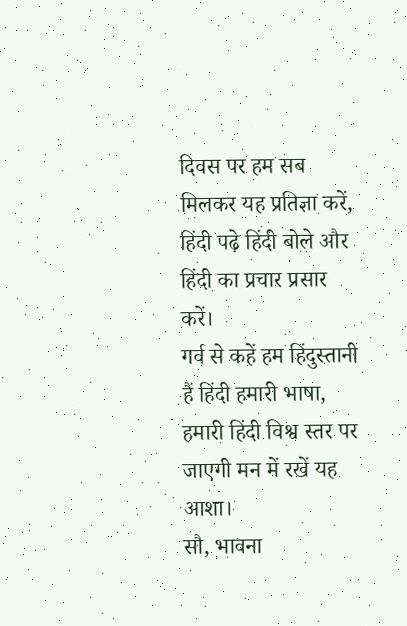दिवस पर हम सब मिलकर यह प्रतिज्ञा करें,
हिंदी पढ़े हिंदी बोले और हिंदी का प्रचार प्रसार करें।
गर्व से कहें हम हिंदुस्तानी हैं हिंदी हमारी भाषा,
हमारी हिंदी विश्व स्तर पर जाएगी मन में रखें यह आशा।
सौ, भावना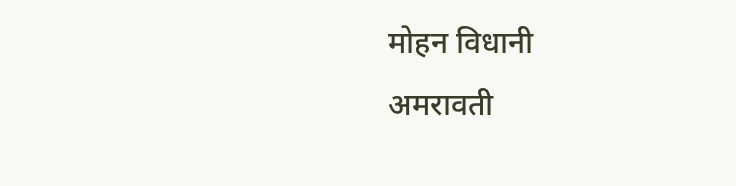मोहन विधानी
अमरावती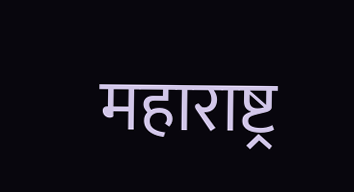महाराष्ट्र